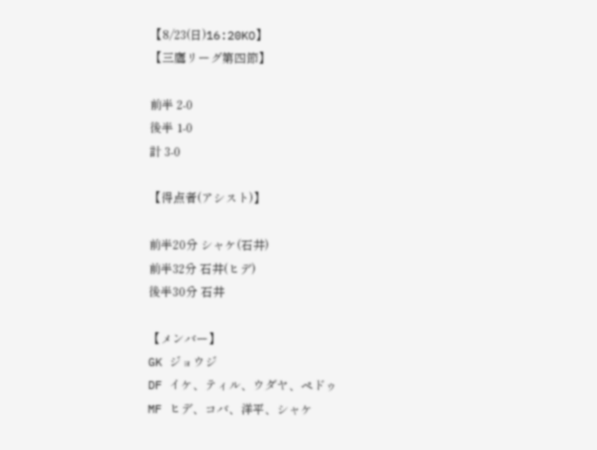【8/23(日)16:20KO】
【三鷹リーグ第四節】

前半 2-0
後半 1-0
計 3-0

【得点者(アシスト)】

前半20分 シャケ(石井)
前半32分 石井(ヒデ)
後半30分 石井

【メンバー】
GK ジョウジ
DF イケ、ティル、ウダヤ、ペドゥ
MF ヒデ、コバ、洋平、シャケ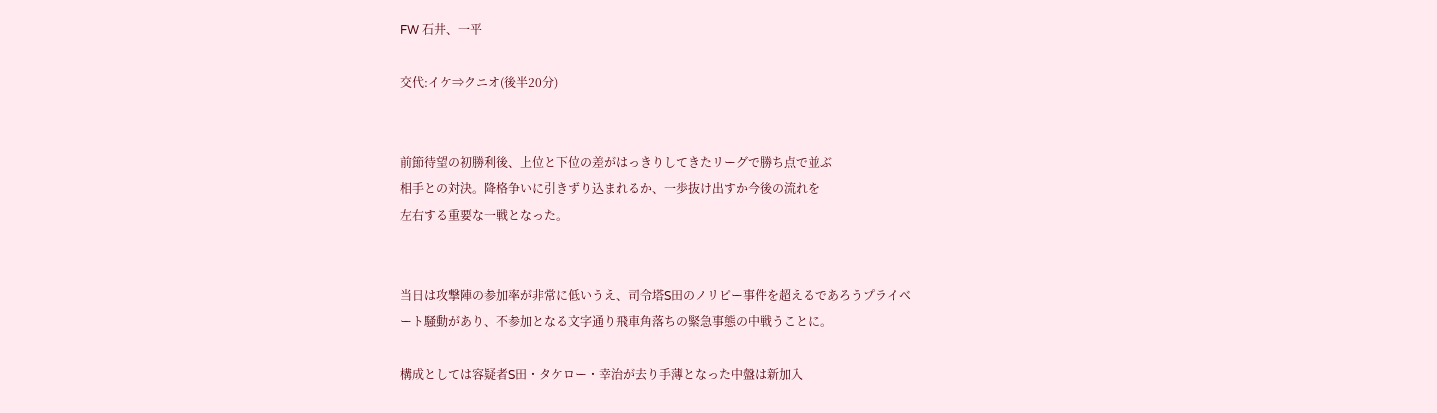FW 石井、一平

交代:イケ⇒クニオ(後半20分)


前節待望の初勝利後、上位と下位の差がはっきりしてきたリーグで勝ち点で並ぶ
相手との対決。降格争いに引きずり込まれるか、一歩抜け出すか今後の流れを
左右する重要な一戦となった。


当日は攻撃陣の参加率が非常に低いうえ、司令塔S田のノリピー事件を超えるであろうプライベ
ート騒動があり、不参加となる文字通り飛車角落ちの緊急事態の中戦うことに。

構成としては容疑者S田・タケロー・幸治が去り手薄となった中盤は新加入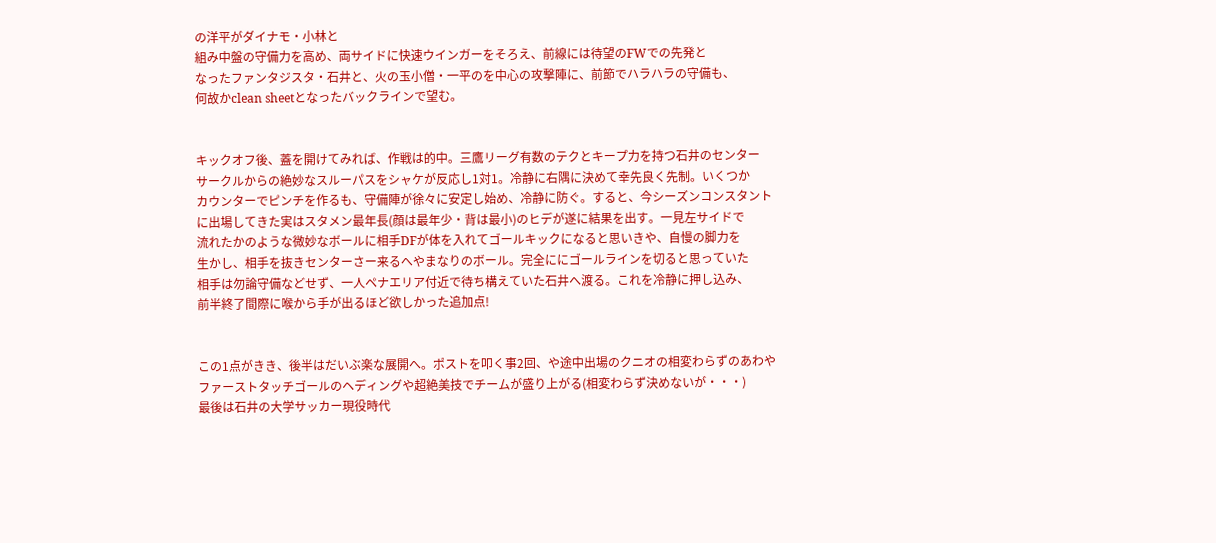の洋平がダイナモ・小林と
組み中盤の守備力を高め、両サイドに快速ウインガーをそろえ、前線には待望のFWでの先発と
なったファンタジスタ・石井と、火の玉小僧・一平のを中心の攻撃陣に、前節でハラハラの守備も、
何故かclean sheetとなったバックラインで望む。


キックオフ後、蓋を開けてみれば、作戦は的中。三鷹リーグ有数のテクとキープ力を持つ石井のセンター
サークルからの絶妙なスルーパスをシャケが反応し1対1。冷静に右隅に決めて幸先良く先制。いくつか
カウンターでピンチを作るも、守備陣が徐々に安定し始め、冷静に防ぐ。すると、今シーズンコンスタント
に出場してきた実はスタメン最年長(顔は最年少・背は最小)のヒデが遂に結果を出す。一見左サイドで
流れたかのような微妙なボールに相手DFが体を入れてゴールキックになると思いきや、自慢の脚力を
生かし、相手を抜きセンターさー来るへやまなりのボール。完全ににゴールラインを切ると思っていた
相手は勿論守備などせず、一人ペナエリア付近で待ち構えていた石井へ渡る。これを冷静に押し込み、
前半終了間際に喉から手が出るほど欲しかった追加点!


この1点がきき、後半はだいぶ楽な展開へ。ポストを叩く事2回、や途中出場のクニオの相変わらずのあわや
ファーストタッチゴールのヘディングや超絶美技でチームが盛り上がる(相変わらず決めないが・・・)
最後は石井の大学サッカー現役時代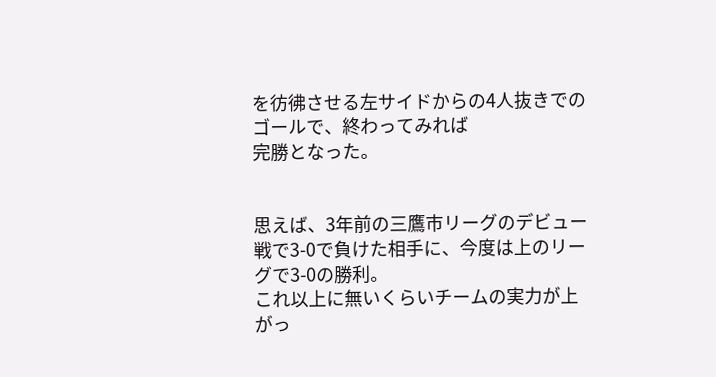を彷彿させる左サイドからの4人抜きでのゴールで、終わってみれば
完勝となった。


思えば、3年前の三鷹市リーグのデビュー戦で3-0で負けた相手に、今度は上のリーグで3-0の勝利。
これ以上に無いくらいチームの実力が上がっ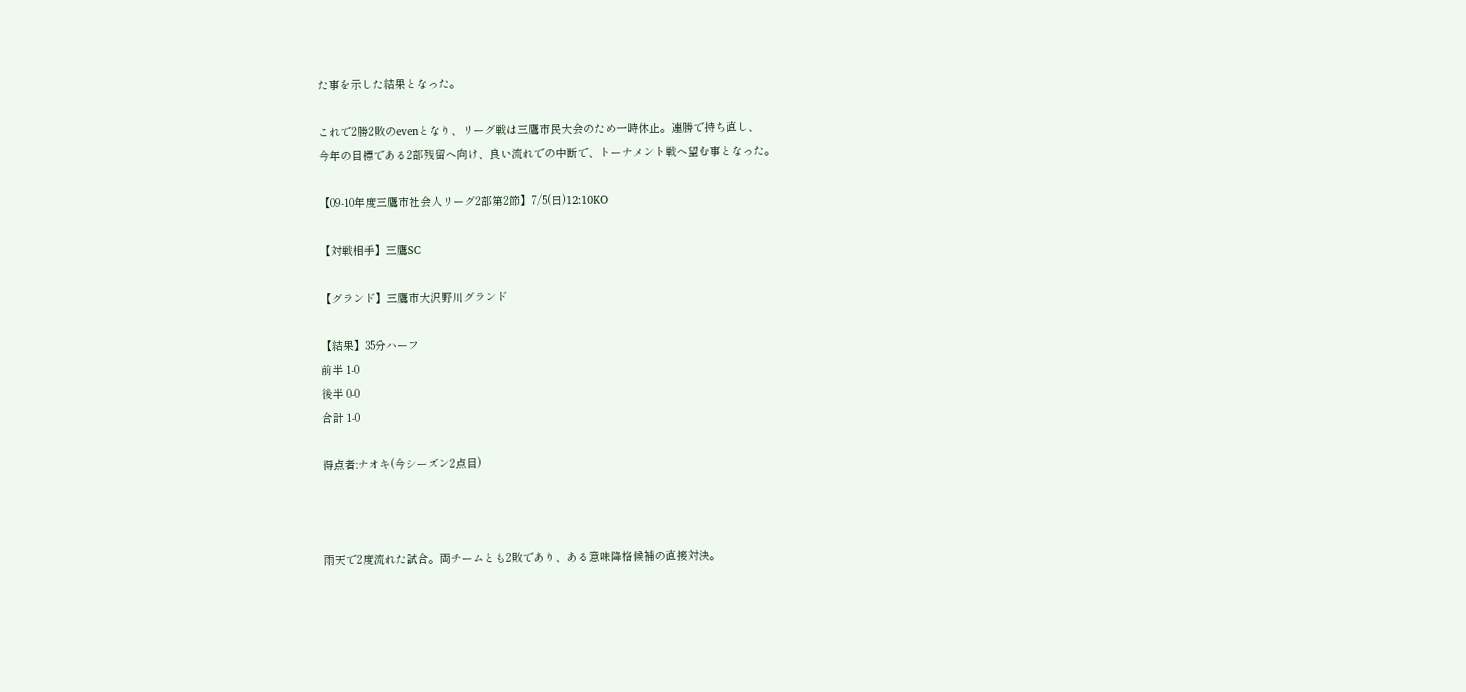た事を示した結果となった。

これで2勝2敗のevenとなり、リーグ戦は三鷹市民大会のため一時休止。連勝で持ち直し、
今年の目標である2部残留へ向け、良い流れでの中断で、トーナメント戦へ望む事となった。

【09-10年度三鷹市社会人リーグ2部第2節】7/5(日)12:10KO

【対戦相手】三鷹SC

【グランド】三鷹市大沢野川グランド

【結果】35分ハーフ
前半 1-0
後半 0-0
合計 1-0

得点者:ナオキ(今シーズン2点目)



雨天で2度流れた試合。両チームとも2敗であり、ある意味降格候補の直接対決。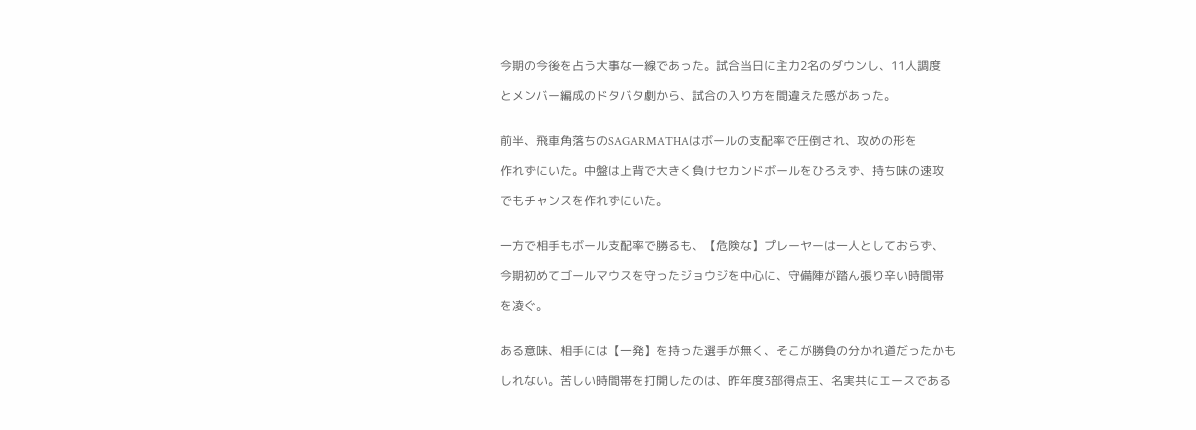今期の今後を占う大事な一線であった。試合当日に主力2名のダウンし、11人調度

とメンバー編成のドタバタ劇から、試合の入り方を間違えた感があった。


前半、飛車角落ちのSAGARMATHAはボールの支配率で圧倒され、攻めの形を

作れずにいた。中盤は上背で大きく負けセカンドボールをひろえず、持ち味の速攻

でもチャンスを作れずにいた。


一方で相手もボール支配率で勝るも、【危険な】プレーヤーは一人としておらず、

今期初めてゴールマウスを守ったジョウジを中心に、守備陣が踏ん張り辛い時間帯

を凌ぐ。


ある意味、相手には【一発】を持った選手が無く、そこが勝負の分かれ道だったかも

しれない。苦しい時間帯を打開したのは、昨年度3部得点王、名実共にエースである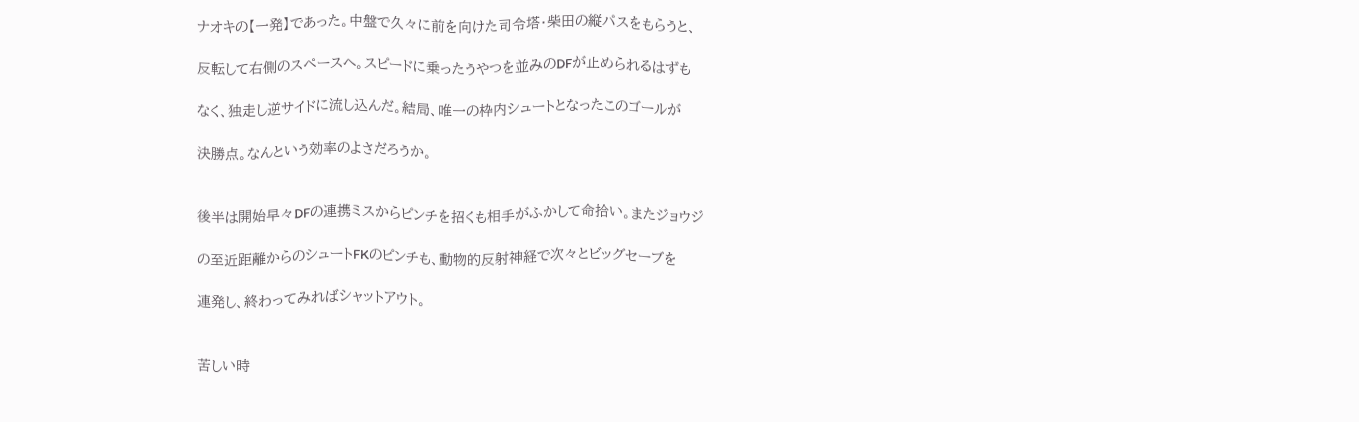ナオキの【一発】であった。中盤で久々に前を向けた司令塔・柴田の縦パスをもらうと、

反転して右側のスペースへ。スピードに乗ったうやつを並みのDFが止められるはずも

なく、独走し逆サイドに流し込んだ。結局、唯一の枠内シュートとなったこのゴールが

決勝点。なんという効率のよさだろうか。


後半は開始早々DFの連携ミスからピンチを招くも相手がふかして命拾い。またジョウジ

の至近距離からのシュートFKのピンチも、動物的反射神経で次々とビッグセーブを

連発し、終わってみればシャットアウト。


苦しい時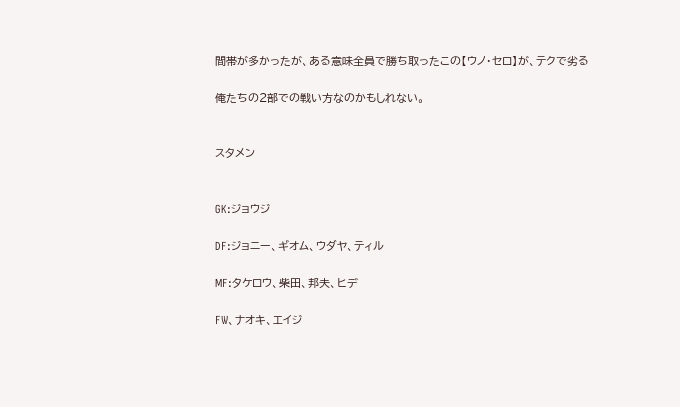間帯が多かったが、ある意味全員で勝ち取ったこの【ウノ・セロ】が、テクで劣る

俺たちの2部での戦い方なのかもしれない。


スタメン


GK:ジョウジ

DF:ジョニー、ギオム、ウダヤ、ティル

MF:タケロウ、柴田、邦夫、ヒデ

FW、ナオキ、エイジ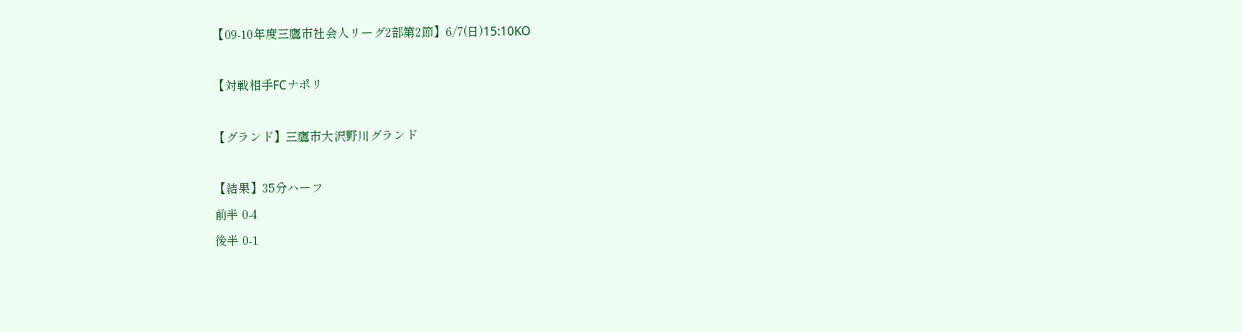【09-10年度三鷹市社会人リーグ2部第2節】6/7(日)15:10KO

【対戦相手FCナポリ

【グランド】三鷹市大沢野川グランド

【結果】35分ハーフ
前半 0-4
後半 0-1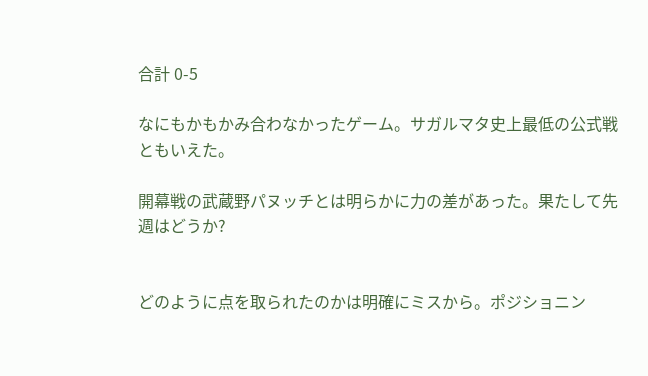合計 0-5

なにもかもかみ合わなかったゲーム。サガルマタ史上最低の公式戦ともいえた。

開幕戦の武蔵野パヌッチとは明らかに力の差があった。果たして先週はどうか?


どのように点を取られたのかは明確にミスから。ポジショニン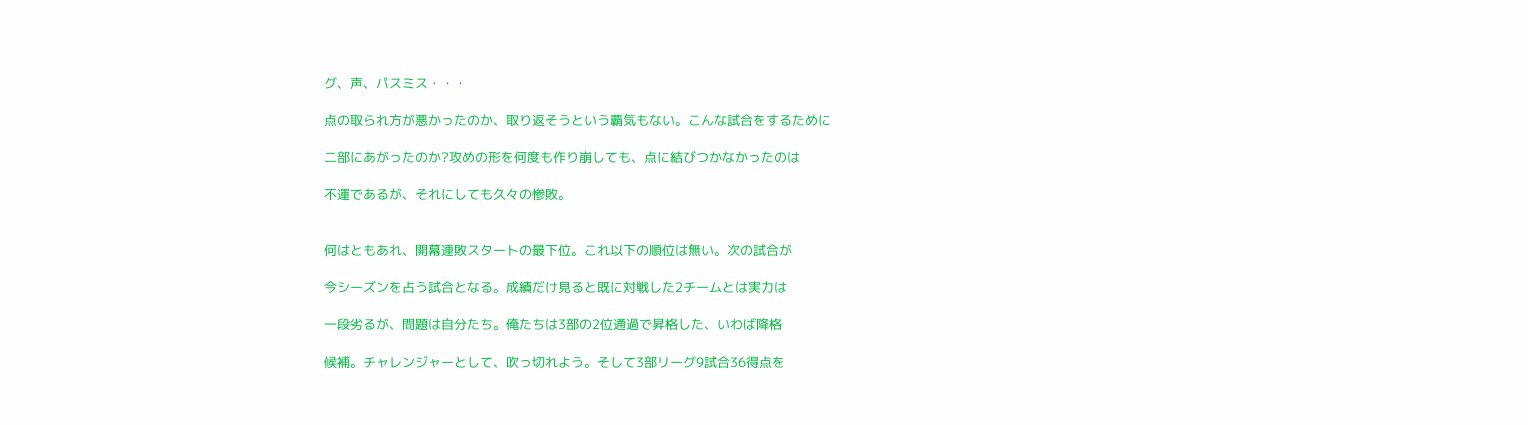グ、声、パスミス・・・

点の取られ方が悪かったのか、取り返そうという覇気もない。こんな試合をするために

二部にあがったのか?攻めの形を何度も作り崩しても、点に結びつかなかったのは

不運であるが、それにしても久々の惨敗。


何はともあれ、開幕連敗スタートの最下位。これ以下の順位は無い。次の試合が

今シーズンを占う試合となる。成績だけ見ると既に対戦した2チームとは実力は

一段劣るが、問題は自分たち。俺たちは3部の2位通過で昇格した、いわば降格

候補。チャレンジャーとして、吹っ切れよう。そして3部リーグ9試合36得点を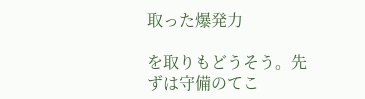取った爆発力

を取りもどうそう。先ずは守備のてこ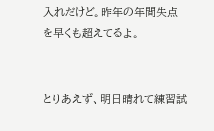入れだけど。昨年の年間失点を早くも超えてるよ。


とりあえず、明日晴れて練習試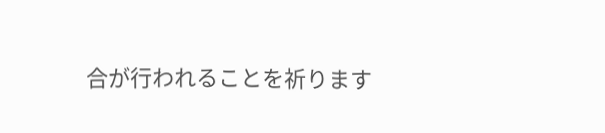合が行われることを祈ります